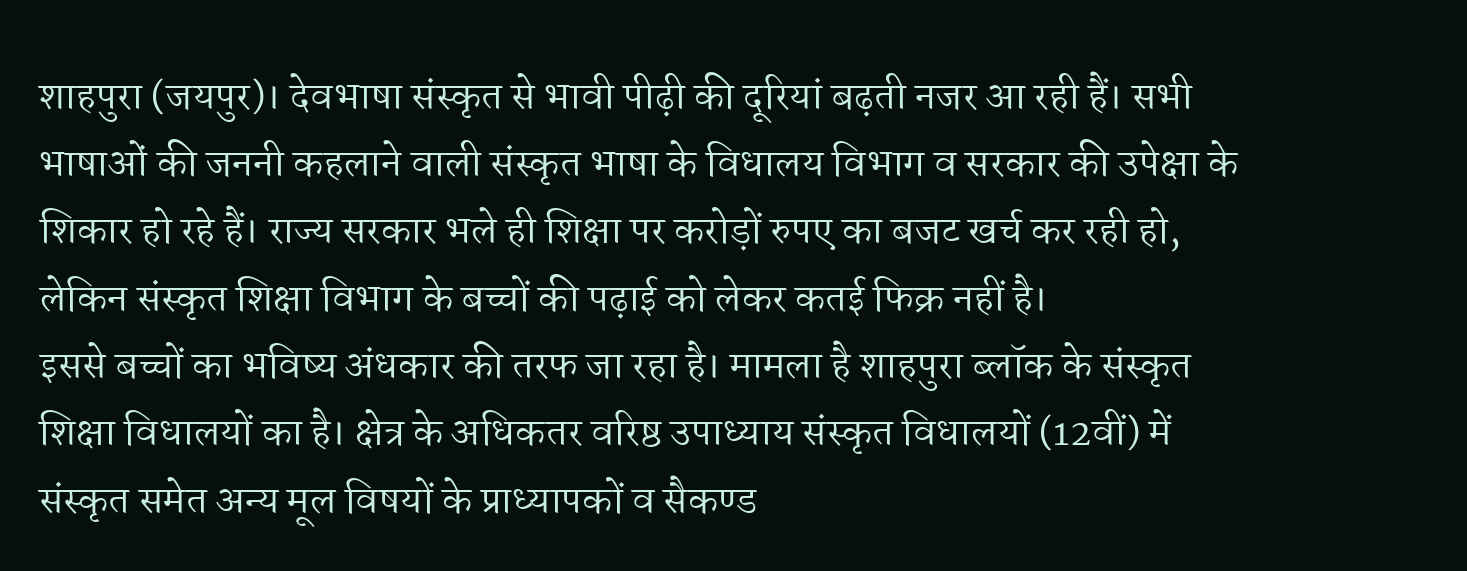शाहपुरा (जयपुर)। देवभाषा संस्कृत से भावी पीढ़ी की दूरियां बढ़ती नजर आ रही हैं। सभी भाषाओं की जननी कहलाने वाली संस्कृत भाषा के विधालय विभाग व सरकार की उपेक्षा के शिकार हो रहे हैं। राज्य सरकार भले ही शिक्षा पर करोड़ों रुपए का बजट खर्च कर रही हो, लेकिन संस्कृत शिक्षा विभाग के बच्चों की पढ़ाई को लेकर कतई फिक्र नहीं है।
इससे बच्चों का भविष्य अंधकार की तरफ जा रहा है। मामला है शाहपुरा ब्लॉक के संस्कृत शिक्षा विधालयों का है। क्षेत्र के अधिकतर वरिष्ठ उपाध्याय संस्कृत विधालयों (12वीं) में संस्कृत समेत अन्य मूल विषयों के प्राध्यापकों व सैकण्ड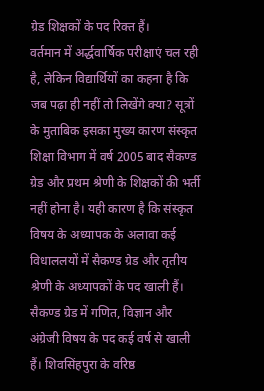ग्रेड शिक्षकों के पद रिक्त हैं।
वर्तमान में अर्द्धवार्षिक परीक्षाएं चल रही है, लेकिन विद्यार्थियों का कहना है कि जब पढ़ा ही नहीं तो लिखेंगे क्या? सूत्रों के मुताबिक इसका मुख्य कारण संस्कृत शिक्षा विभाग में वर्ष 2005 बाद सैकण्ड ग्रेड और प्रथम श्रेणी के शिक्षकों की भर्ती नहीं होना है। यही कारण है कि संस्कृत विषय के अध्यापक के अलावा कई विधाललयों में सैकण्ड ग्रेड और तृतीय श्रेणी के अध्यापकों के पद खाली हैं।
सैकण्ड ग्रेड में गणित, विज्ञान और अंग्रेजी विषय के पद कई वर्ष से खाली हैं। शिवसिंहपुरा के वरिष्ठ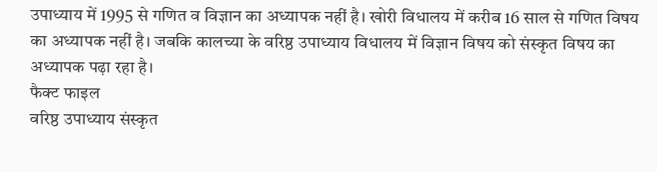उपाध्याय में 1995 से गणित व विज्ञान का अध्यापक नहीं है। खोरी विधालय में करीब 16 साल से गणित विषय का अध्यापक नहीं है। जबकि कालच्या के वरिष्ठ उपाध्याय विधालय में विज्ञान विषय को संस्कृत विषय का अध्यापक पढ़ा रहा है।
फैक्ट फाइल
वरिष्ठ उपाध्याय संस्कृत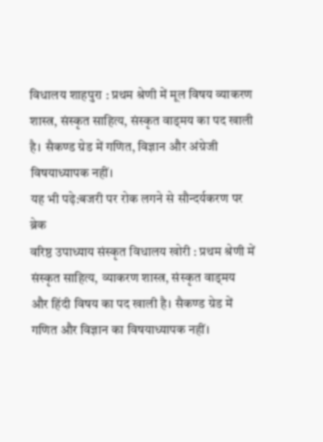विधालय शाहपुरा : प्रथम श्रेणी में मूल विषय व्याकरण शास्त्र, संस्कृत साहित्य, संस्कृत वाड्मय का पद खाली है। सैकण्ड ग्रेड में गणित, विज्ञान और अंग्रेजी विषयाध्यापक नहीं।
यह भी पढ़े:बजरी पर रोक लगने से सौन्दर्यकरण पर ब्रेक
वरिष्ठ उपाध्याय संस्कृत विधालय खोरी : प्रथम श्रेणी में संस्कृत साहित्य, व्याकरण शास्त्र, संस्कृत वाड्मय और हिंदी विषय का पद खाली है। सैकण्ड ग्रेड में गणित और विज्ञान का विषयाध्यापक नहीं।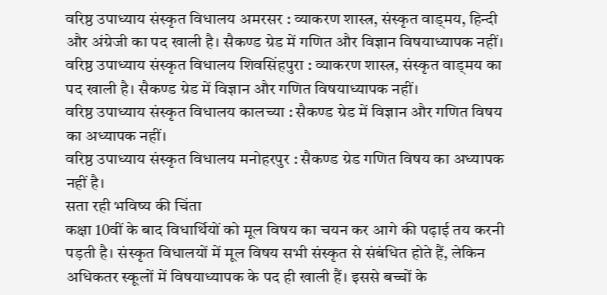वरिष्ठ उपाध्याय संस्कृत विधालय अमरसर : व्याकरण शास्त्र, संस्कृत वाड्मय, हिन्दी और अंग्रेजी का पद खाली है। सैकण्ड ग्रेड में गणित और विज्ञान विषयाध्यापक नहीं।
वरिष्ठ उपाध्याय संस्कृत विधालय शिवसिंहपुरा : व्याकरण शास्त्र, संस्कृत वाड्मय का पद खाली है। सैकण्ड ग्रेड में विज्ञान और गणित विषयाध्यापक नहीं।
वरिष्ठ उपाध्याय संस्कृत विधालय कालच्या : सैकण्ड ग्रेड में विज्ञान और गणित विषय का अध्यापक नहीं।
वरिष्ठ उपाध्याय संस्कृत विधालय मनोहरपुर : सैकण्ड ग्रेड गणित विषय का अध्यापक नहीं है।
सता रही भविष्य की चिंता
कक्षा 10वीं के बाद विधार्थियों को मूल विषय का चयन कर आगे की पढ़ाई तय करनी पड़ती है। संस्कृत विधालयों में मूल विषय सभी संस्कृत से संबंधित होते हैं, लेकिन अधिकतर स्कूलों में विषयाध्यापक के पद ही खाली हैं। इससे बच्चों के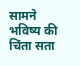सामने भविष्य की चिंता सता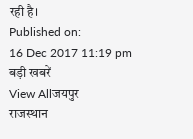रही है।
Published on:
16 Dec 2017 11:19 pm
बड़ी खबरें
View Allजयपुर
राजस्थान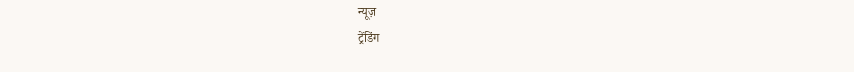न्यूज़
ट्रेंडिंग